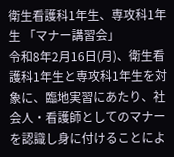衛生看護科1年生、専攻科1年生 「マナー講習会」
令和8年2月16日(月)、衛生看護科1年生と専攻科1年生を対象に、臨地実習にあたり、社会人・看護師としてのマナーを認識し身に付けることによ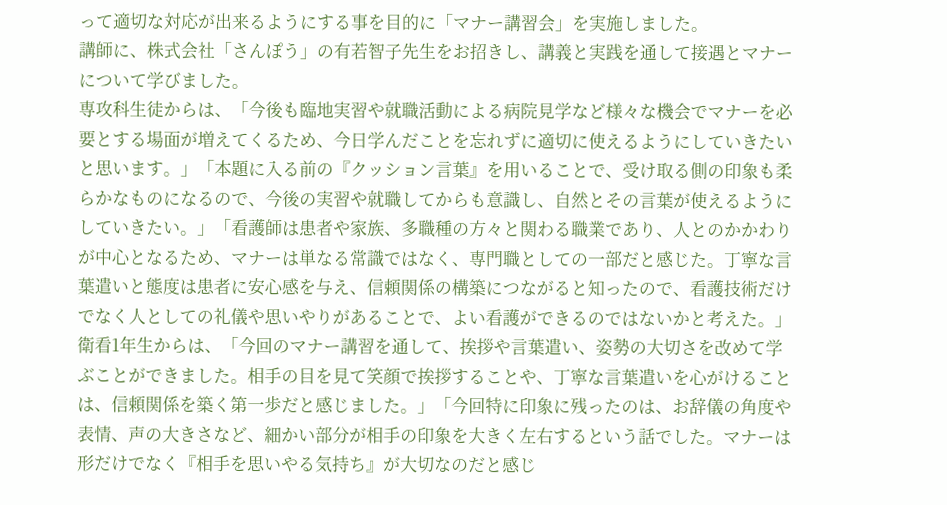って適切な対応が出来るようにする事を目的に「マナー講習会」を実施しました。
講師に、株式会社「さんぽう」の有若智子先生をお招きし、講義と実践を通して接遇とマナーについて学びました。
専攻科生徒からは、「今後も臨地実習や就職活動による病院見学など様々な機会でマナーを必要とする場面が増えてくるため、今日学んだことを忘れずに適切に使えるようにしていきたいと思います。」「本題に入る前の『クッション言葉』を用いることで、受け取る側の印象も柔らかなものになるので、今後の実習や就職してからも意識し、自然とその言葉が使えるようにしていきたい。」「看護師は患者や家族、多職種の方々と関わる職業であり、人とのかかわりが中心となるため、マナーは単なる常識ではなく、専門職としての一部だと感じた。丁寧な言葉遣いと態度は患者に安心感を与え、信頼関係の構築につながると知ったので、看護技術だけでなく人としての礼儀や思いやりがあることで、よい看護ができるのではないかと考えた。」
衛看1年生からは、「今回のマナー講習を通して、挨拶や言葉遣い、姿勢の大切さを改めて学ぶことができました。相手の目を見て笑顔で挨拶することや、丁寧な言葉遣いを心がけることは、信頼関係を築く第一歩だと感じました。」「今回特に印象に残ったのは、お辞儀の角度や表情、声の大きさなど、細かい部分が相手の印象を大きく左右するという話でした。マナーは形だけでなく『相手を思いやる気持ち』が大切なのだと感じ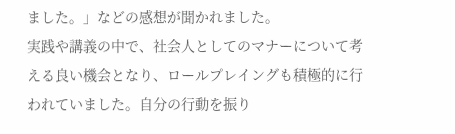ました。」などの感想が聞かれました。
実践や講義の中で、社会人としてのマナーについて考える良い機会となり、ロールプレイングも積極的に行われていました。自分の行動を振り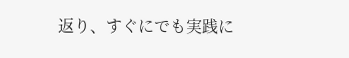返り、すぐにでも実践に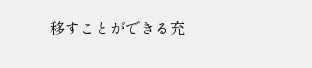移すことができる充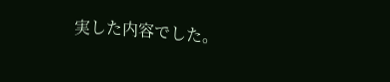実した内容でした。